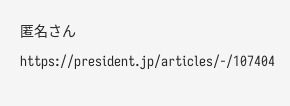匿名さん
https://president.jp/articles/-/107404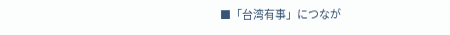■「台湾有事」につなが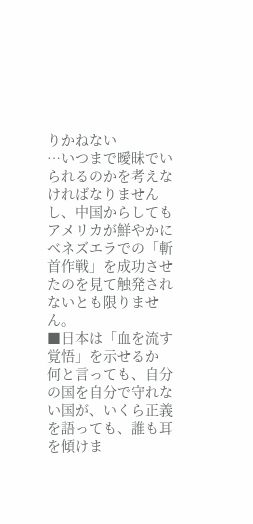りかねない
…いつまで曖昧でいられるのかを考えなければなりませんし、中国からしてもアメリカが鮮やかにベネズエラでの「斬首作戦」を成功させたのを見て触発されないとも限りません。
■日本は「血を流す覚悟」を示せるか
何と言っても、自分の国を自分で守れない国が、いくら正義を語っても、誰も耳を傾けま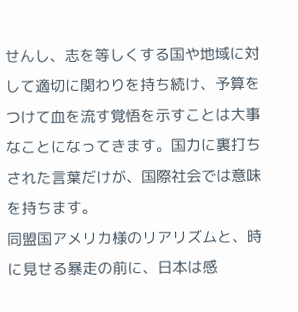せんし、志を等しくする国や地域に対して適切に関わりを持ち続け、予算をつけて血を流す覚悟を示すことは大事なことになってきます。国力に裏打ちされた言葉だけが、国際社会では意味を持ちます。
同盟国アメリカ様のリアリズムと、時に見せる暴走の前に、日本は感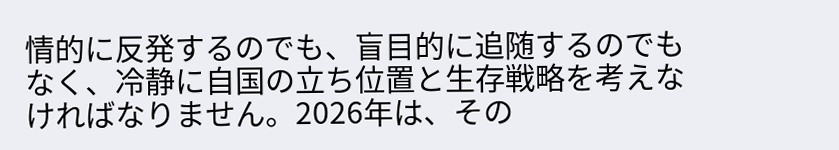情的に反発するのでも、盲目的に追随するのでもなく、冷静に自国の立ち位置と生存戦略を考えなければなりません。2026年は、その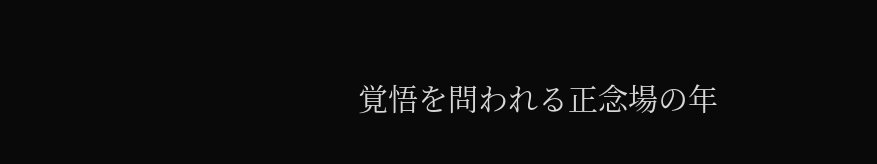覚悟を問われる正念場の年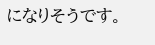になりそうです。